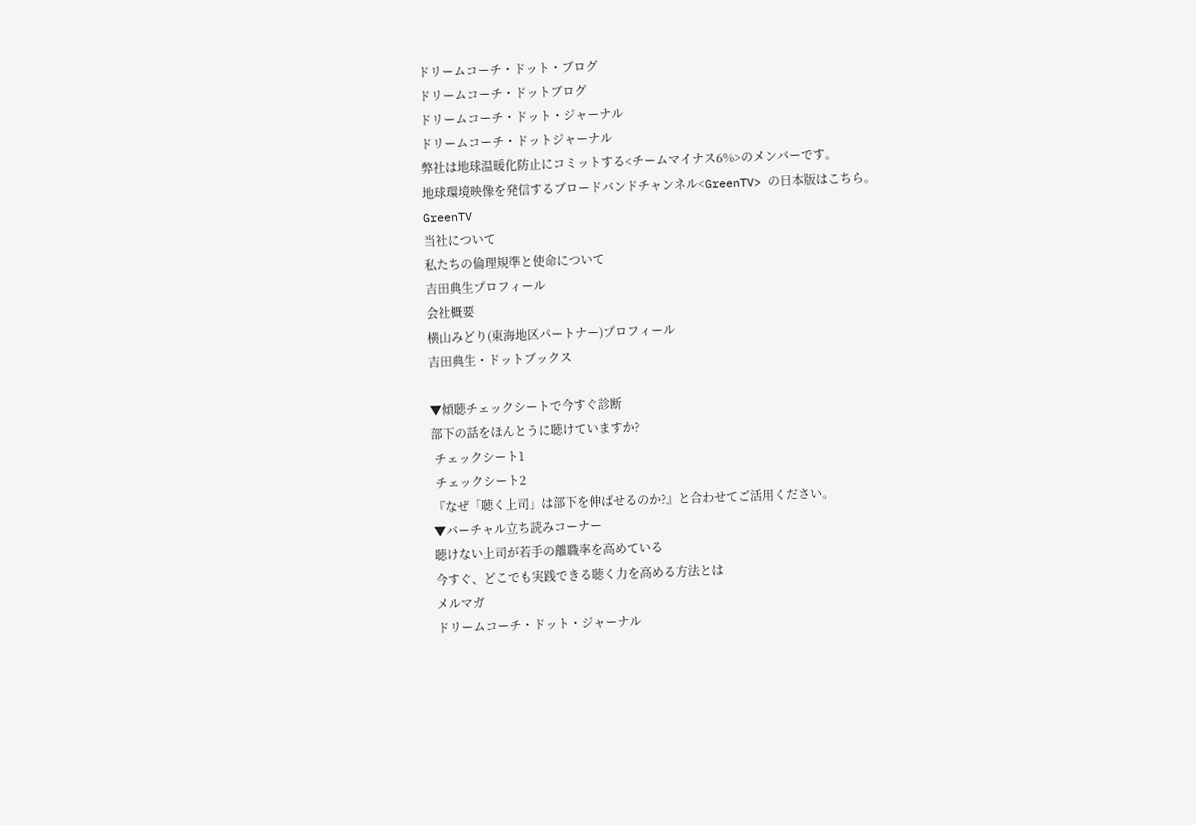ドリームコーチ・ドット・ブログ
ドリームコーチ・ドットブログ
ドリームコーチ・ドット・ジャーナル
ドリームコーチ・ドットジャーナル
弊社は地球温暖化防止にコミットする<チームマイナス6%>のメンバーです。
地球環境映像を発信するブロードバンドチャンネル<GreenTV> の日本版はこちら。
GreenTV
当社について
私たちの倫理規準と使命について
吉田典生プロフィール
会社概要
横山みどり(東海地区パートナー)プロフィール
吉田典生・ドットブックス

▼傾聴チェックシートで今すぐ診断
部下の話をほんとうに聴けていますか?
 チェックシート1
 チェックシート2
『なぜ「聴く上司」は部下を伸ばせるのか?』と合わせてご活用ください。
▼バーチャル立ち読みコーナー
聴けない上司が若手の離職率を高めている
今すぐ、どこでも実践できる聴く力を高める方法とは
メルマガ
ドリームコーチ・ドット・ジャーナル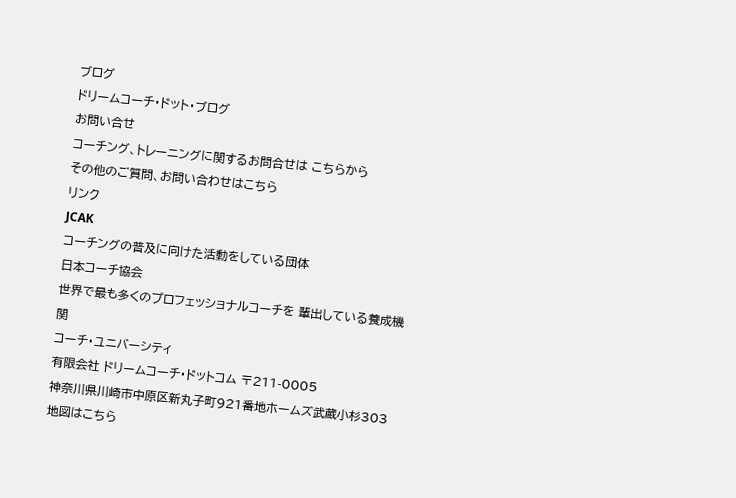ブログ
ドリームコーチ・ドット・ブログ
お問い合せ
コーチング、トレーニングに関するお問合せは こちらから
その他のご質問、お問い合わせはこちら
リンク
JCAK
コーチングの普及に向けた活動をしている団体
日本コーチ協会
世界で最も多くのプロフェッショナルコーチを 輩出している養成機関
コーチ・ユニバーシティ
有限会社 ドリームコーチ・ドットコム 〒211-0005
神奈川県川崎市中原区新丸子町921番地ホームズ武蔵小杉303
地図はこちら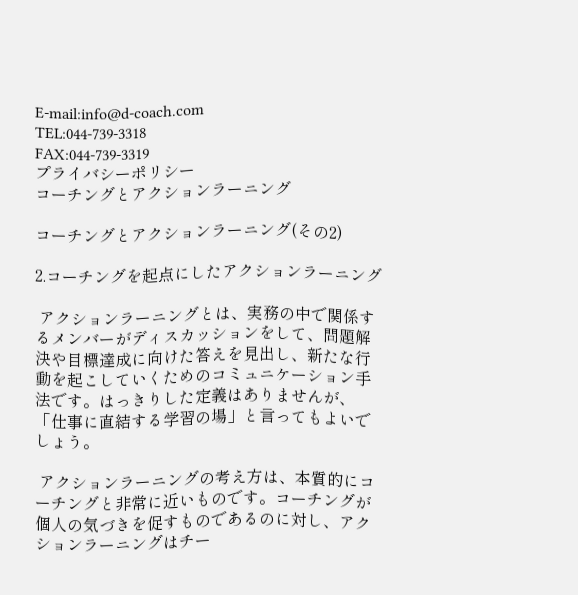E-mail:info@d-coach.com
TEL:044-739-3318
FAX:044-739-3319
プライバシーポリシー
コーチングとアクションラーニング

コーチングとアクションラーニング(その2)

2.コーチングを起点にしたアクションラーニング

 アクションラーニングとは、実務の中で関係するメンバーがディスカッションをして、問題解決や目標達成に向けた答えを見出し、新たな行動を起こしていくためのコミュニケーション手法です。はっきりした定義はありませんが、「仕事に直結する学習の場」と言ってもよいでしょう。

 アクションラーニングの考え方は、本質的にコーチングと非常に近いものです。コーチングが個人の気づきを促すものであるのに対し、アクションラーニングはチー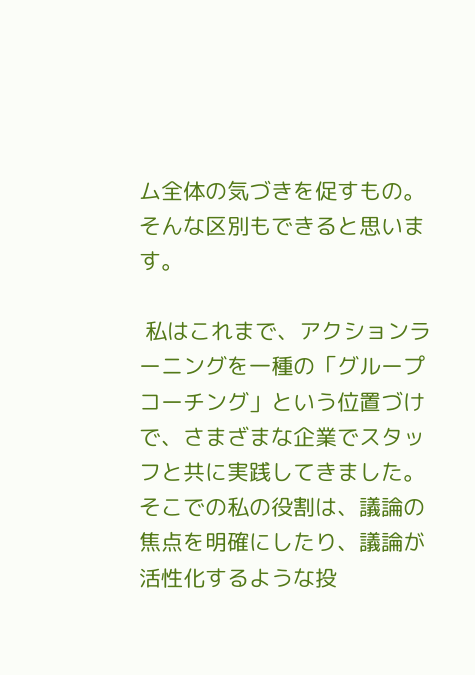ム全体の気づきを促すもの。そんな区別もできると思います。

 私はこれまで、アクションラーニングを一種の「グループコーチング」という位置づけで、さまざまな企業でスタッフと共に実践してきました。そこでの私の役割は、議論の焦点を明確にしたり、議論が活性化するような投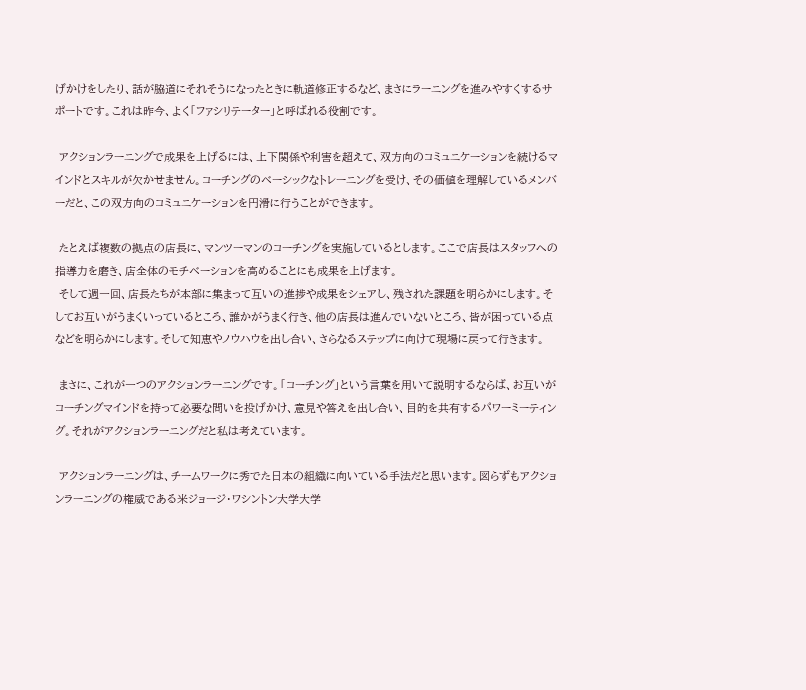げかけをしたり、話が脇道にそれそうになったときに軌道修正するなど、まさにラーニングを進みやすくするサポートです。これは昨今、よく「ファシリテーター」と呼ばれる役割です。

 アクションラーニングで成果を上げるには、上下関係や利害を超えて、双方向のコミュニケーションを続けるマインドとスキルが欠かせません。コーチングのベーシックなトレーニングを受け、その価値を理解しているメンバーだと、この双方向のコミュニケーションを円滑に行うことができます。

 たとえば複数の拠点の店長に、マンツーマンのコーチングを実施しているとします。ここで店長はスタッフへの指導力を磨き、店全体のモチベーションを高めることにも成果を上げます。
 そして週一回、店長たちが本部に集まって互いの進捗や成果をシェアし、残された課題を明らかにします。そしてお互いがうまくいっているところ、誰かがうまく行き、他の店長は進んでいないところ、皆が困っている点などを明らかにします。そして知恵やノウハウを出し合い、さらなるステップに向けて現場に戻って行きます。

 まさに、これが一つのアクションラーニングです。「コーチング」という言葉を用いて説明するならば、お互いがコーチングマインドを持って必要な問いを投げかけ、意見や答えを出し合い、目的を共有するパワーミーティング。それがアクションラーニングだと私は考えています。

 アクションラーニングは、チームワークに秀でた日本の組織に向いている手法だと思います。図らずもアクションラーニングの権威である米ジョージ・ワシントン大学大学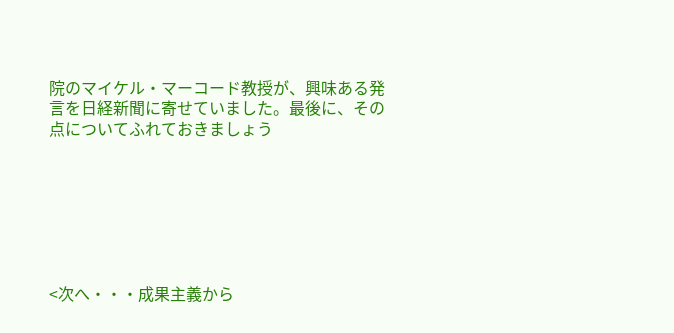院のマイケル・マーコード教授が、興味ある発言を日経新聞に寄せていました。最後に、その点についてふれておきましょう







<次へ・・・成果主義から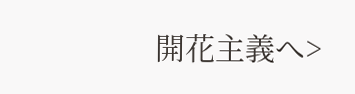開花主義へ>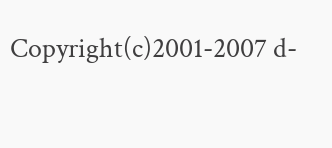Copyright(c)2001-2007 d-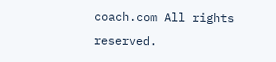coach.com All rights reserved.